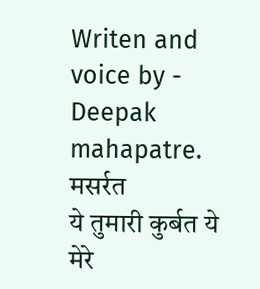Writen and voice by - Deepak mahapatre. मसर्रत
ये तुमारी कुर्बत ये मेरे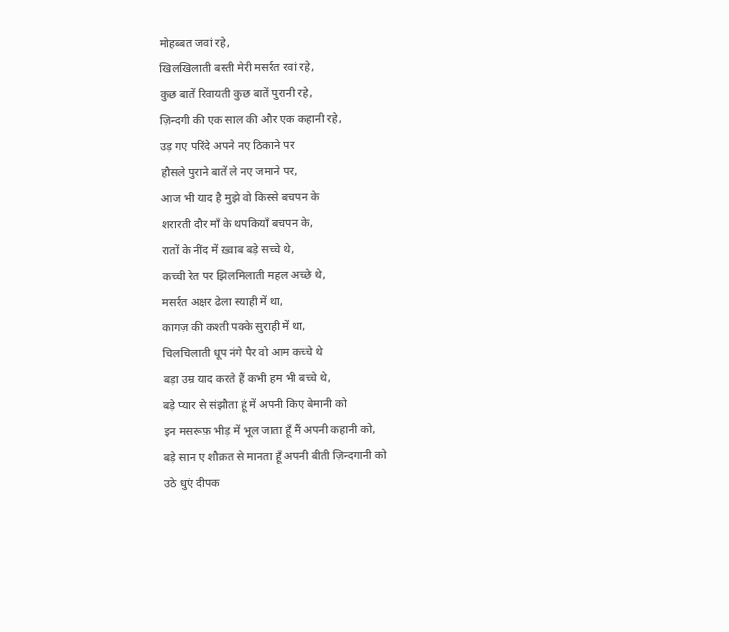मोहब्बत जवां रहे,
खिलखिलाती बस्ती मेरी मसर्रत रवां रहे,
कुछ बातें रिवायती कुछ बातें पुरानी रहे,
ज़िन्दगी की एक साल की और एक कहानी रहे,
उड़ गए परिंदे अपने नए ठिकाने पर
हौसले पुराने बातें ले नए जमाने पर,
आज भी याद है मुझे वो किस्से बचपन के
शरारती दौर माँ के थपकियाँ बचपन के,
रातों के नींद में ख़्वाब बड़े सच्चे थे,
कच्ची रेत पर झिलमिलाती महल अच्छे थे,
मसर्रत अक्षर ढेला स्याही में था,
कागज़ की कश्ती पक्के सुराही में था,
चिलचिलाती धूप नंगे पैर वो आम कच्चे थे
बड़ा उम्र याद करते हैं कभी हम भी बच्चे थे,
बड़े प्यार से संझौता हूं में अपनी किए बेमानी को
इन मसरूफ़ भीड़ में भूल जाता हूँ मैं अपनी कहानी को,
बड़े सान ए शौक़त से मानता हूँ अपनी बीती ज़िन्दगानी को
उठे धुएं दीपक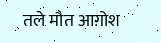तले मौत आग़ोश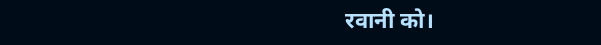रवानी को।